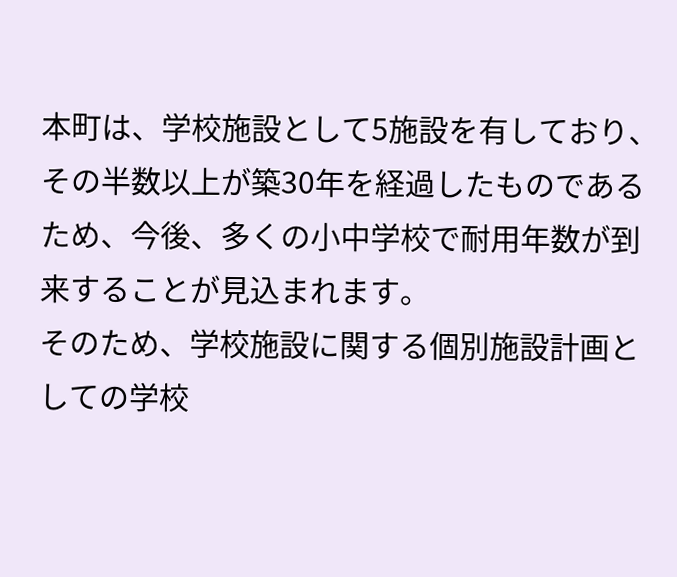本町は、学校施設として5施設を有しており、その半数以上が築30年を経過したものであるため、今後、多くの小中学校で耐用年数が到来することが見込まれます。
そのため、学校施設に関する個別施設計画としての学校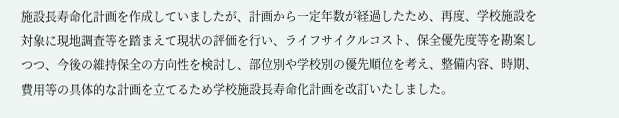施設長寿命化計画を作成していましたが、計画から一定年数が経過したため、再度、学校施設を対象に現地調査等を踏まえて現状の評価を行い、ライフサイクルコスト、保全優先度等を勘案しつつ、今後の維持保全の方向性を検討し、部位別や学校別の優先順位を考え、整備内容、時期、費用等の具体的な計画を立てるため学校施設長寿命化計画を改訂いたしました。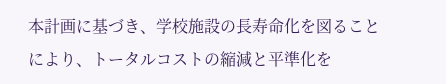本計画に基づき、学校施設の長寿命化を図ることにより、トータルコストの縮減と平準化を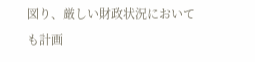図り、厳しい財政状況においても計画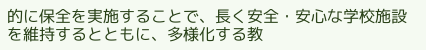的に保全を実施することで、長く安全・安心な学校施設を維持するとともに、多様化する教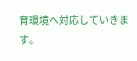育環境へ対応していきます。